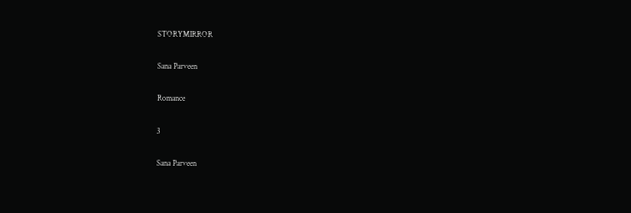STORYMIRROR

Sana Parveen

Romance

3

Sana Parveen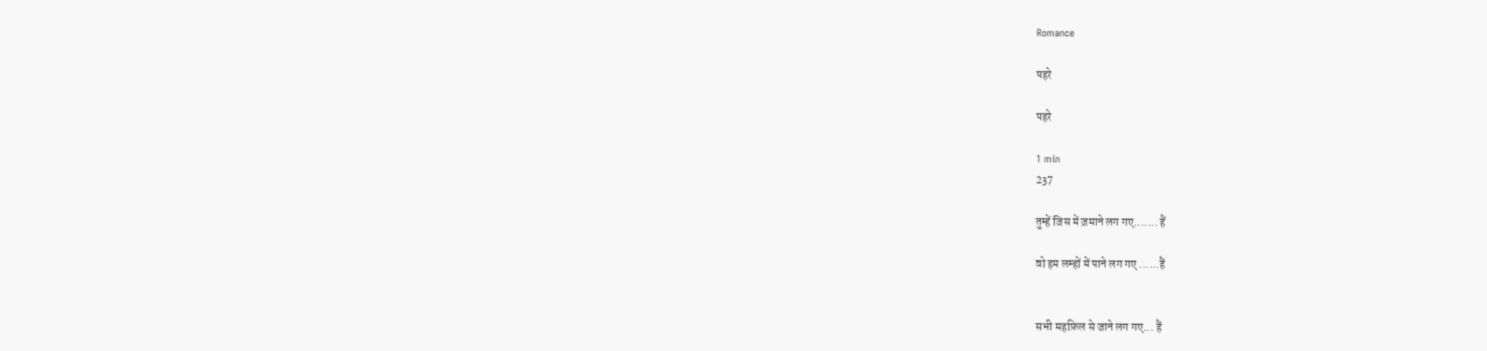Romance

पहरे

पहरे

1 min
237

तुम्हें जिस में ज़माने लग गए....... हैं

वो हम लम्हों में पाने लग गए ......हैं


सभी महफ़िल से जाने लग गए... हैं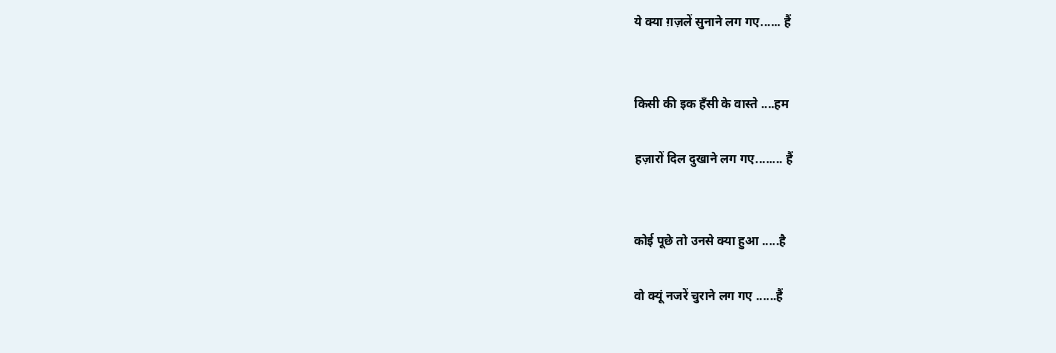ये क्या ग़ज़लें सुनाने लग गए...... हैं


किसी की इक हँसी के वास्ते ....हम

हज़ारों दिल दुखाने लग गए........ हैं


कोई पूछे तो उनसे क्या हुआ .....है

वो क्यूं नजरें चुराने लग गए ......हैं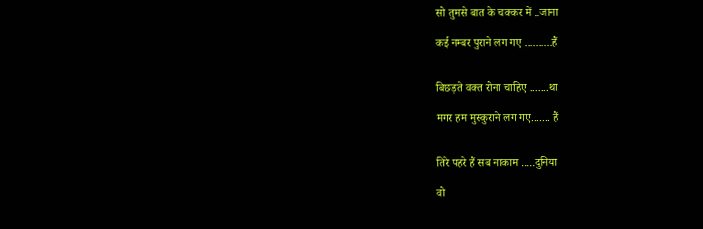सो तुमसे बात के चक्कर में ..जाना

कई नम्बर पुराने लग गए ..........हैं


बिछड़ते वक्त रोना चाहिए .......था

मगर हम मुस्कुराने लग गए....... हैं


तिरे पहरे हैं सब नाकाम .....दुनिया

वो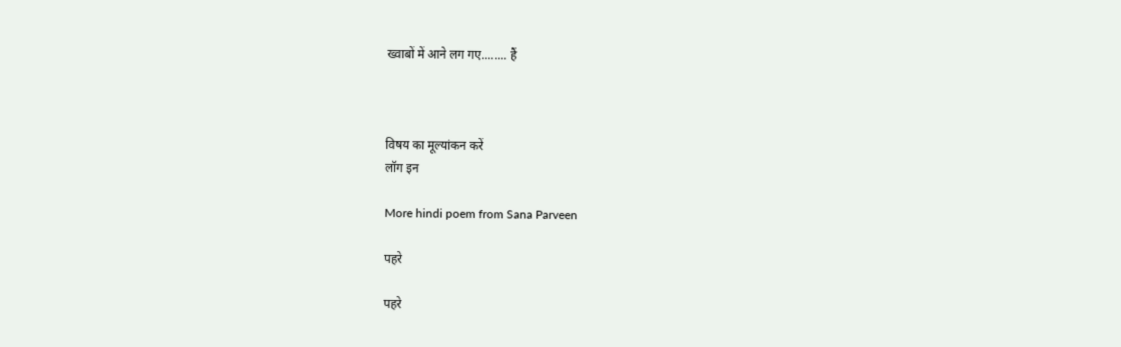ख्वाबों में आने लग गए........ हैं



विषय का मूल्यांकन करें
लॉग इन

More hindi poem from Sana Parveen

पहरे

पहरे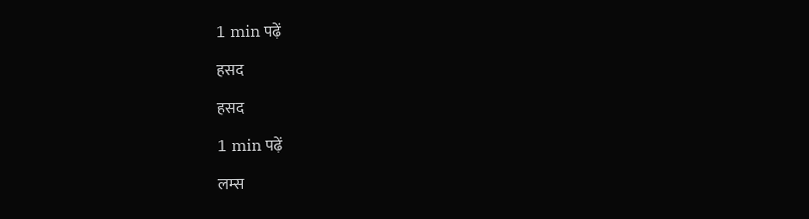1 min पढ़ें

हसद

हसद

1 min पढ़ें

लम्स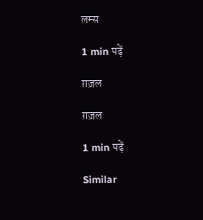लम्स

1 min पढ़ें

ग़ज़ल

ग़ज़ल

1 min पढ़ें

Similar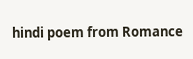hindi poem from Romance